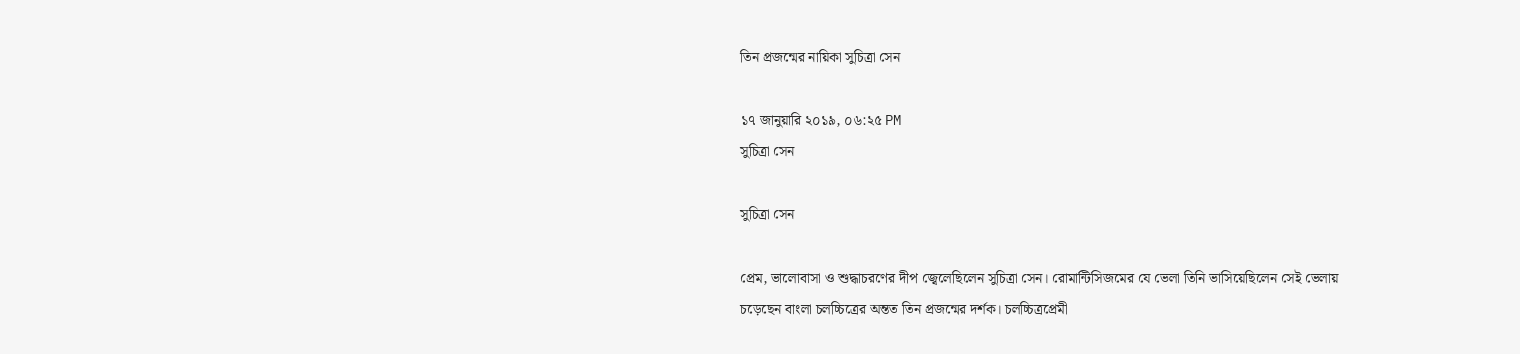তিন প্রজন্মের নায়িকা সুচিত্রা সেন

১৭ জানুয়ারি ২০১৯, ০৬:২৫ PM
সুচিত্রা সেন

সুচিত্রা সেন

প্রেম, ভালোবাসা ও শুদ্ধাচরণের দীপ জ্বেলেছিলেন সুচিত্রা সেন। রোমান্টিসিজমের যে ভেলা তিনি ভাসিয়েছিলেন সেই ভেলায় চড়েছেন বাংলা চলচ্চিত্রের অন্তত তিন প্রজন্মের দর্শক। চলচ্চিত্রপ্রেমী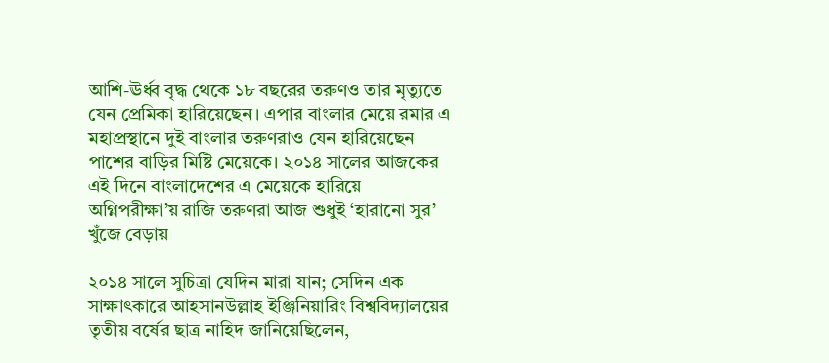আশি-ঊর্ধ্ব বৃদ্ধ থেকে ১৮ বছরের তরুণও তার মৃত্যুতে যেন প্রেমিকা হারিয়েছেন। এপার বাংলার মেয়ে রমার এ মহাপ্রস্থানে দুই বাংলার তরুণরাও যেন হারিয়েছেন পাশের বাড়ির মিষ্টি মেয়েকে। ২০১৪ সালের আজকের এই দিনে বাংলাদেশের এ মেয়েকে হারিয়ে অগ্নিপরীক্ষা’য় রাজি তরুণরা আজ শুধুই ‘হারানো সুর’ খুঁজে বেড়ায়

২০১৪ সালে সুচিত্রা যেদিন মারা যান; সেদিন এক সাক্ষাৎকারে আহসানউল্লাহ ইঞ্জিনিয়ারিং বিশ্ববিদ্যালয়ের তৃতীয় বর্ষের ছাত্র নাহিদ জানিয়েছিলেন,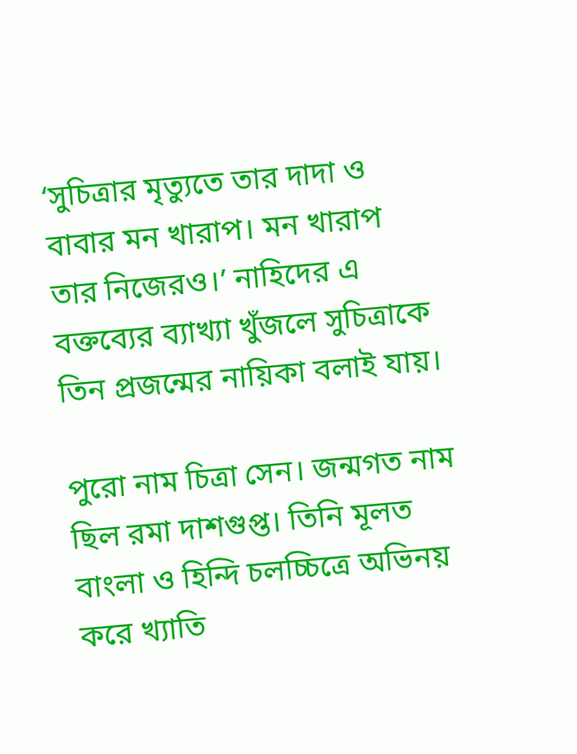‘সুচিত্রার মৃত্যুতে তার দাদা ও বাবার মন খারাপ। মন খারাপ তার নিজেরও।’ নাহিদের এ বক্তব্যের ব্যাখ্যা খুঁজলে সুচিত্রাকে তিন প্রজন্মের নায়িকা বলাই যায়।

পুরো নাম চিত্রা সেন। জন্মগত নাম ছিল রমা দাশগুপ্ত। তিনি মূলত বাংলা ও হিন্দি চলচ্চিত্রে অভিনয় করে খ্যাতি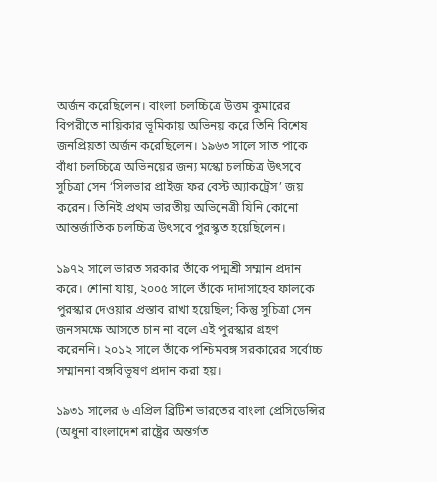অর্জন করেছিলেন। বাংলা চলচ্চিত্রে উত্তম কুমারের বিপরীতে নায়িকার ভূমিকায় অভিনয় করে তিনি বিশেষ জনপ্রিয়তা অর্জন করেছিলেন। ১৯৬৩ সালে সাত পাকে বাঁধা চলচ্চিত্রে অভিনয়ের জন্য মস্কো চলচ্চিত্র উৎসবে সুচিত্রা সেন ‘সিলভার প্রাইজ ফর বেস্ট অ্যাকট্রেস’ জয় করেন। তিনিই প্রথম ভারতীয় অভিনেত্রী যিনি কোনো আন্তর্জাতিক চলচ্চিত্র উৎসবে পুরস্কৃত হয়েছিলেন।

১৯৭২ সালে ভারত সরকার তাঁকে পদ্মশ্রী সম্মান প্রদান করে। শোনা যায়, ২০০৫ সালে তাঁকে দাদাসাহেব ফালকে পুরস্কার দেওয়ার প্রস্তাব রাখা হয়েছিল; কিন্তু সুচিত্রা সেন জনসমক্ষে আসতে চান না বলে এই পুরস্কার গ্রহণ করেননি। ২০১২ সালে তাঁকে পশ্চিমবঙ্গ সরকারের সর্বোচ্চ সম্মাননা বঙ্গবিভূষণ প্রদান করা হয়।

১৯৩১ সালের ৬ এপ্রিল ব্রিটিশ ভারতের বাংলা প্রেসিডেন্সির (অধুনা বাংলাদেশ রাষ্ট্রের অন্তর্গত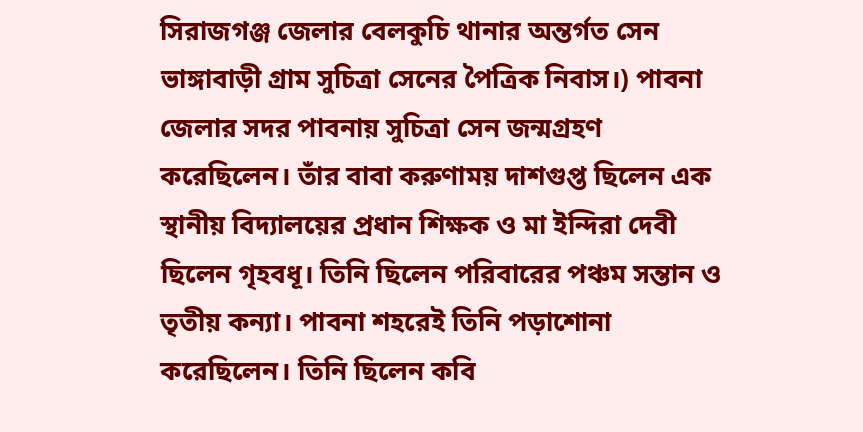সিরাজগঞ্জ জেলার বেলকুচি থানার অন্তর্গত সেন ভাঙ্গাবাড়ী গ্রাম সুচিত্রা সেনের পৈত্রিক নিবাস।) পাবনা জেলার সদর পাবনায় সুচিত্রা সেন জন্মগ্রহণ করেছিলেন। তাঁর বাবা করুণাময় দাশগুপ্ত ছিলেন এক স্থানীয় বিদ্যালয়ের প্রধান শিক্ষক ও মা ইন্দিরা দেবী ছিলেন গৃহবধূ। তিনি ছিলেন পরিবারের পঞ্চম সন্তান ও তৃতীয় কন্যা। পাবনা শহরেই তিনি পড়াশোনা করেছিলেন। তিনি ছিলেন কবি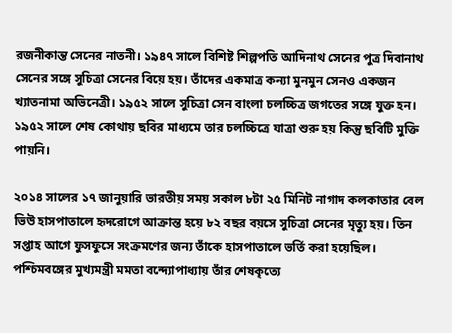রজনীকান্ত সেনের নাতনী। ১৯৪৭ সালে বিশিষ্ট শিল্পপতি আদিনাথ সেনের পুত্র দিবানাথ সেনের সঙ্গে সুচিত্রা সেনের বিয়ে হয়। তাঁদের একমাত্র কন্যা মুনমুন সেনও একজন খ্যাতনামা অভিনেত্রী। ১৯৫২ সালে সুচিত্রা সেন বাংলা চলচ্চিত্র জগতের সঙ্গে যুক্ত হন। ১৯৫২ সালে শেষ কোথায় ছবির মাধ্যমে তার চলচ্চিত্রে যাত্রা শুরু হয় কিন্তু ছবিটি মুক্তি পায়নি।

২০১৪ সালের ১৭ জানুয়ারি ভারতীয় সময় সকাল ৮টা ২৫ মিনিট নাগাদ কলকাতার বেল ভিউ হাসপাতালে হৃদরোগে আক্রান্ত হয়ে ৮২ বছর বয়সে সুচিত্রা সেনের মৃত্যু হয়। তিন সপ্তাহ আগে ফুসফুসে সংক্রমণের জন্য তাঁকে হাসপাতালে ভর্তি করা হয়েছিল। পশ্চিমবঙ্গের মুখ্যমন্ত্রী মমতা বন্দ্যোপাধ্যায় তাঁর শেষকৃত্যে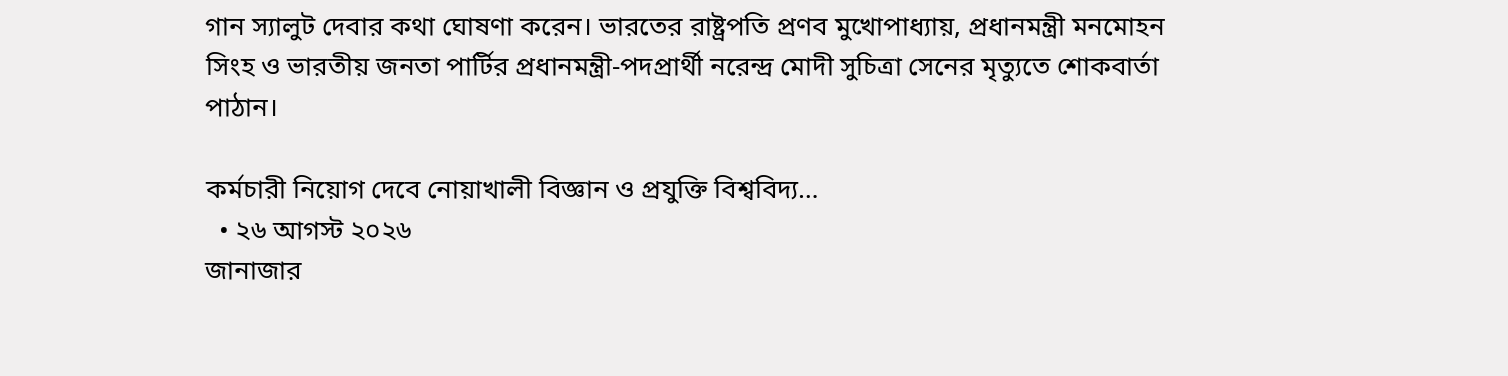গান স্যালুট দেবার কথা ঘোষণা করেন। ভারতের রাষ্ট্রপতি প্রণব মুখোপাধ্যায়, প্রধানমন্ত্রী মনমোহন সিংহ ও ভারতীয় জনতা পার্টির প্রধানমন্ত্রী-পদপ্রার্থী নরেন্দ্র মোদী সুচিত্রা সেনের মৃত্যুতে শোকবার্তা পাঠান।

কর্মচারী নিয়োগ দেবে নোয়াখালী বিজ্ঞান ও প্রযুক্তি বিশ্ববিদ্য…
  • ২৬ আগস্ট ২০২৬
জানাজার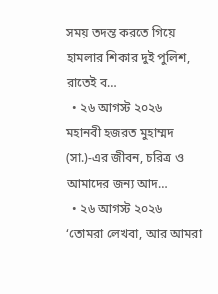সময় তদন্ত করতে গিয়ে হামলার শিকার দুই পুলিশ, রাতেই ব…
  • ২৬ আগস্ট ২০২৬
মহানবী হজরত মুহাম্মদ (সা.)-এর জীবন, চরিত্র ও আমাদের জন্য আদ…
  • ২৬ আগস্ট ২০২৬
‘তোমরা লেখবা, আর আমরা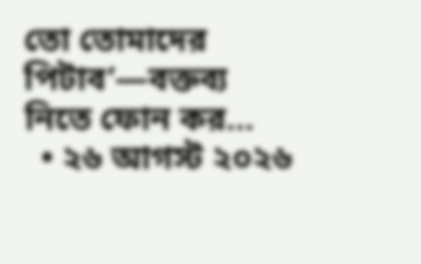তো তোমাদের পিটাব’—বক্তব্য নিতে ফোন কর…
  • ২৬ আগস্ট ২০২৬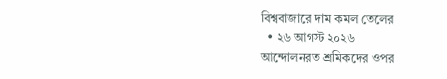বিশ্ববাজারে দাম কমল তেলের
  • ২৬ আগস্ট ২০২৬
আন্দোলনরত শ্রমিকদের ওপর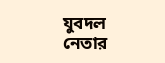যুবদল নেতার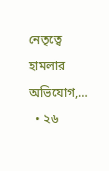নেতৃত্বে হামলার অভিযোগ,…
  • ২৬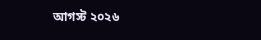আগস্ট ২০২৬